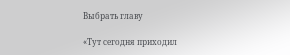Выбрать главу

«Тут сегодня приходил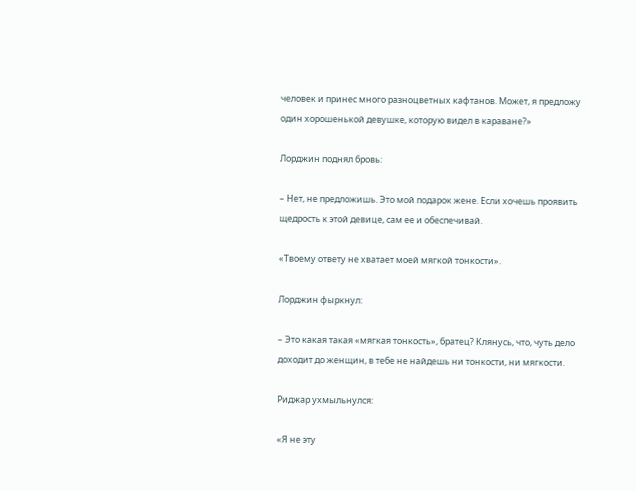человек и принес много разноцветных кафтанов. Может, я предложу один хорошенькой девушке, которую видел в караване?»

Лорджин поднял бровь:

– Нет, не предложишь. Это мой подарок жене. Если хочешь проявить щедрость к этой девице, сам ее и обеспечивай.

«Твоему ответу не хватает моей мягкой тонкости».

Лорджин фыркнул:

– Это какая такая «мягкая тонкость», братец? Клянусь, что, чуть дело доходит до женщин, в тебе не найдешь ни тонкости, ни мягкости.

Риджар ухмыльнулся:

«Я не эту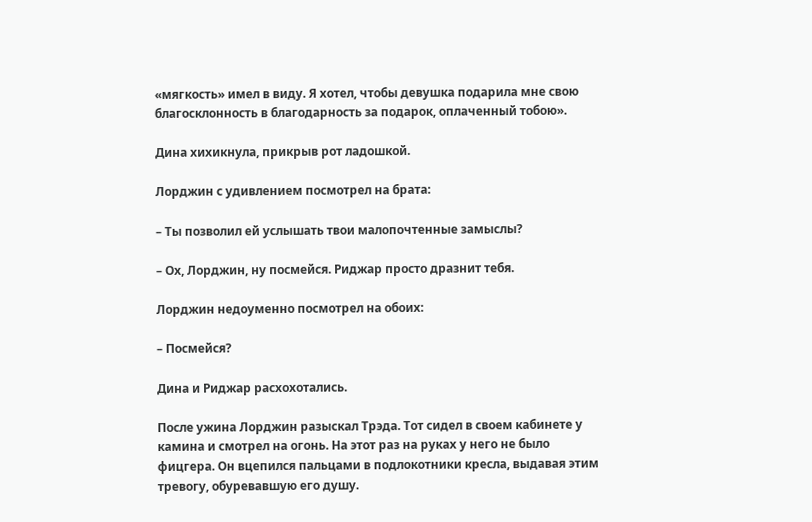«мягкость» имел в виду. Я хотел, чтобы девушка подарила мне свою благосклонность в благодарность за подарок, оплаченный тобою».

Дина хихикнула, прикрыв рот ладошкой.

Лорджин с удивлением посмотрел на брата:

– Ты позволил ей услышать твои малопочтенные замыслы?

– Ох, Лорджин, ну посмейся. Риджар просто дразнит тебя.

Лорджин недоуменно посмотрел на обоих:

– Посмейся?

Дина и Риджар расхохотались.

После ужина Лорджин разыскал Трэда. Тот сидел в своем кабинете у камина и смотрел на огонь. На этот раз на руках у него не было фицгера. Он вцепился пальцами в подлокотники кресла, выдавая этим тревогу, обуревавшую его душу.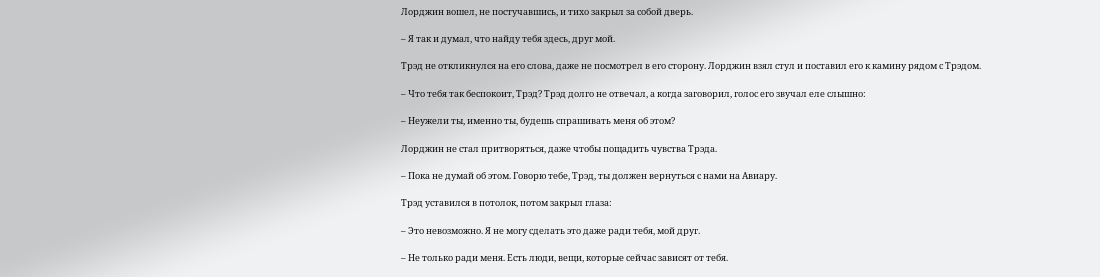Лорджин вошел, не постучавшись, и тихо закрыл за собой дверь.

– Я так и думал, что найду тебя здесь, друг мой.

Трэд не откликнулся на его слова, даже не посмотрел в его сторону. Лорджин взял стул и поставил его к камину рядом с Трэдом.

– Что тебя так беспокоит, Трэд? Трэд долго не отвечал, а когда заговорил, голос его звучал еле слышно:

– Неужели ты, именно ты, будешь спрашивать меня об этом?

Лорджин не стал притворяться, даже чтобы пощадить чувства Трэда.

– Пока не думай об этом. Говорю тебе, Трэд, ты должен вернуться с нами на Авиару.

Трэд уставился в потолок, потом закрыл глаза:

– Это невозможно. Я не могу сделать это даже ради тебя, мой друг.

– Не только ради меня. Есть люди, вещи, которые сейчас зависят от тебя.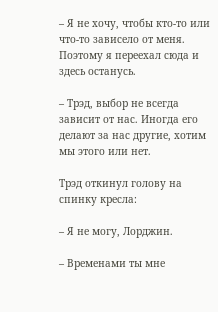– Я не хочу, чтобы кто-то или что-то зависело от меня. Поэтому я переехал сюда и здесь останусь.

– Трэд, выбор не всегда зависит от нас. Иногда его делают за нас другие, хотим мы этого или нет.

Трэд откинул голову на спинку кресла:

– Я не могу, Лорджин.

– Временами ты мне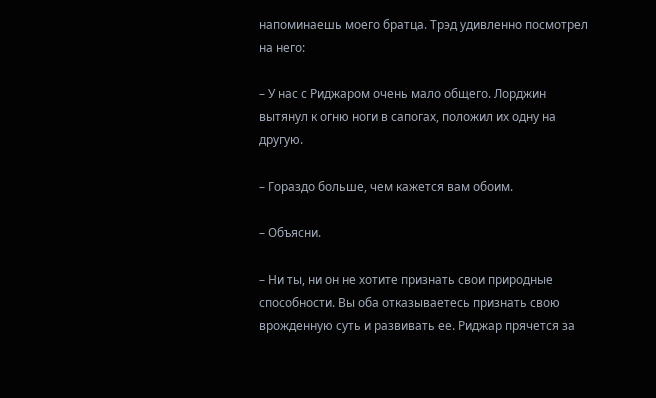напоминаешь моего братца. Трэд удивленно посмотрел на него:

– У нас с Риджаром очень мало общего. Лорджин вытянул к огню ноги в сапогах, положил их одну на другую.

– Гораздо больше, чем кажется вам обоим.

– Объясни.

– Ни ты, ни он не хотите признать свои природные способности. Вы оба отказываетесь признать свою врожденную суть и развивать ее. Риджар прячется за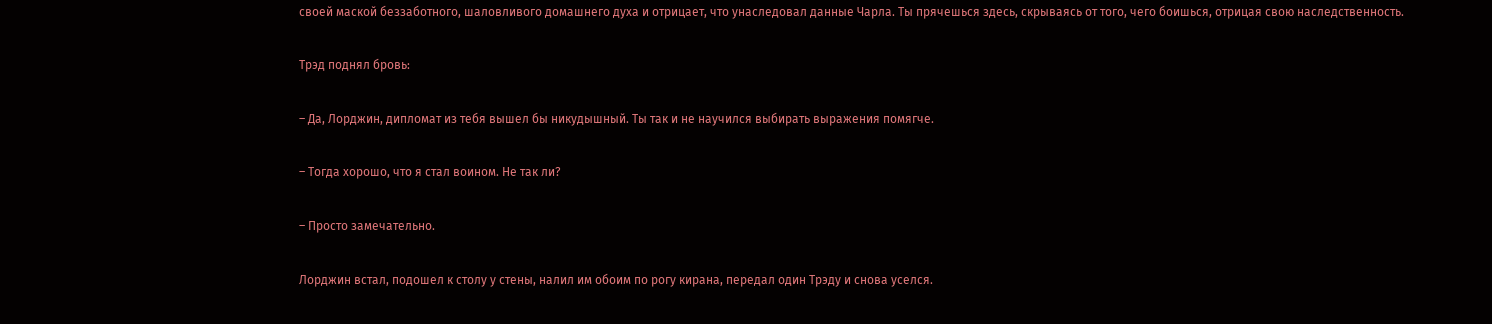своей маской беззаботного, шаловливого домашнего духа и отрицает, что унаследовал данные Чарла. Ты прячешься здесь, скрываясь от того, чего боишься, отрицая свою наследственность.

Трэд поднял бровь:

– Да, Лорджин, дипломат из тебя вышел бы никудышный. Ты так и не научился выбирать выражения помягче.

– Тогда хорошо, что я стал воином. Не так ли?

– Просто замечательно.

Лорджин встал, подошел к столу у стены, налил им обоим по рогу кирана, передал один Трэду и снова уселся.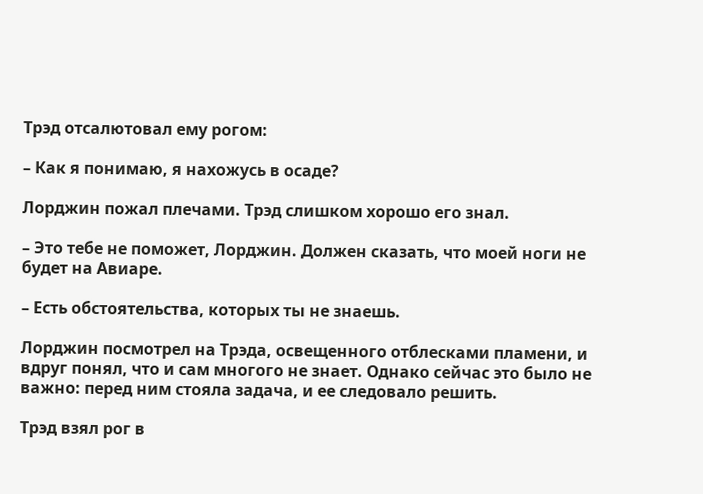Трэд отсалютовал ему рогом:

– Как я понимаю, я нахожусь в осаде?

Лорджин пожал плечами. Трэд слишком хорошо его знал.

– Это тебе не поможет, Лорджин. Должен сказать, что моей ноги не будет на Авиаре.

– Есть обстоятельства, которых ты не знаешь.

Лорджин посмотрел на Трэда, освещенного отблесками пламени, и вдруг понял, что и сам многого не знает. Однако сейчас это было не важно: перед ним стояла задача, и ее следовало решить.

Трэд взял рог в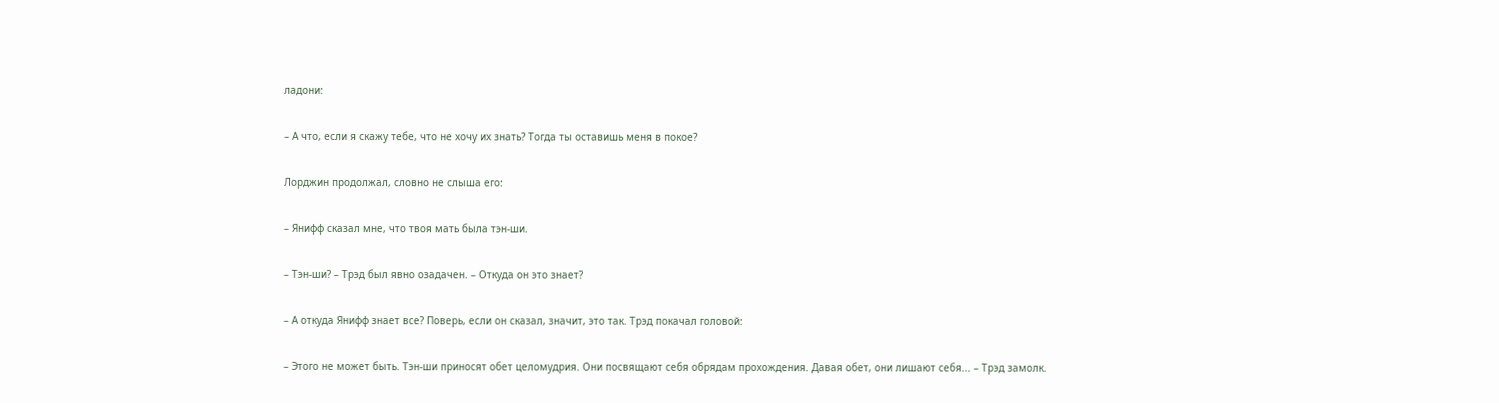ладони:

– А что, если я скажу тебе, что не хочу их знать? Тогда ты оставишь меня в покое?

Лорджин продолжал, словно не слыша его:

– Янифф сказал мне, что твоя мать была тэн-ши.

– Тэн-ши? – Трэд был явно озадачен. – Откуда он это знает?

– А откуда Янифф знает все? Поверь, если он сказал, значит, это так. Трэд покачал головой:

– Этого не может быть. Тэн-ши приносят обет целомудрия. Они посвящают себя обрядам прохождения. Давая обет, они лишают себя... – Трэд замолк.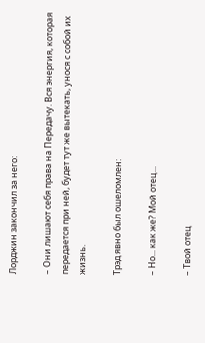Лорджин закончил за него:

– Они лишают себя права на Передачу. Вся энергия, которая передается при ней, будет тут же вытекать, унося с собой их жизнь.

Трэд явно был ошеломлен:

– Но... как же? Мой отец...

– Твой отец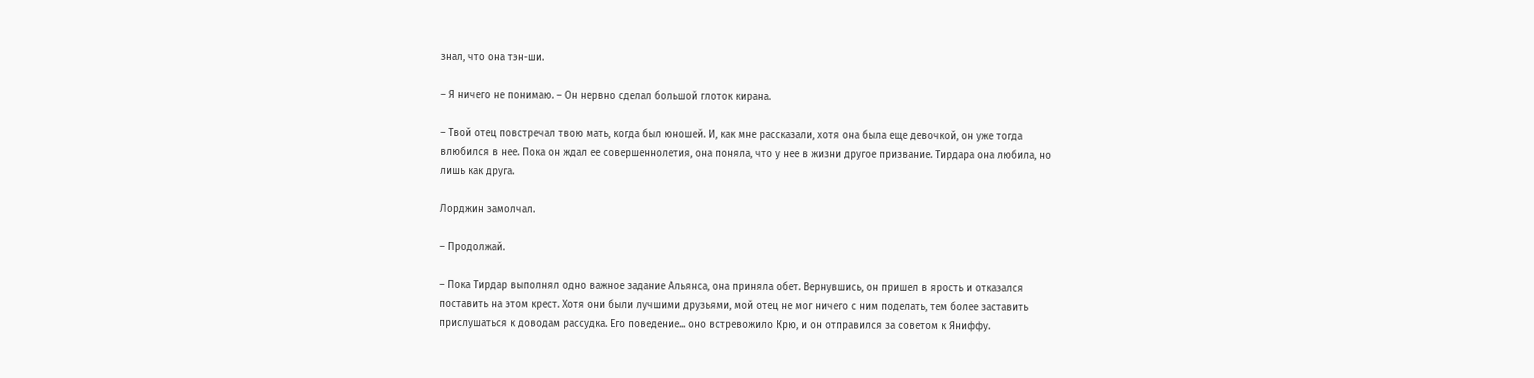знал, что она тэн-ши.

– Я ничего не понимаю. – Он нервно сделал большой глоток кирана.

– Твой отец повстречал твою мать, когда был юношей. И, как мне рассказали, хотя она была еще девочкой, он уже тогда влюбился в нее. Пока он ждал ее совершеннолетия, она поняла, что у нее в жизни другое призвание. Тирдара она любила, но лишь как друга.

Лорджин замолчал.

– Продолжай.

– Пока Тирдар выполнял одно важное задание Альянса, она приняла обет. Вернувшись, он пришел в ярость и отказался поставить на этом крест. Хотя они были лучшими друзьями, мой отец не мог ничего с ним поделать, тем более заставить прислушаться к доводам рассудка. Его поведение... оно встревожило Крю, и он отправился за советом к Яниффу.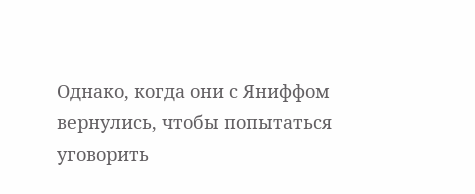Однако, когда они с Яниффом вернулись, чтобы попытаться уговорить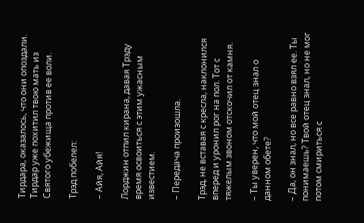Тирдара, оказалось, что они опоздали. Тирдар уже похитил твою мать из Святого убежища против ее воли.

Трэд побелел:

– Айя, Айя!

Лорджин отпил кирана, давая Трэду время освоиться с этим ужасным известием.

– Передача произошла.

Трэд, не вставая с кресла, наклонился вперед и уронил рог на пол. Тот с тяжелым звоном отскочил от камня.

– Ты уверен, что мой отец знал о данном обете?

– Да, он знал, но все равно взял ее. Ты понимаешь? Твой отец знал, но не мог потом смириться с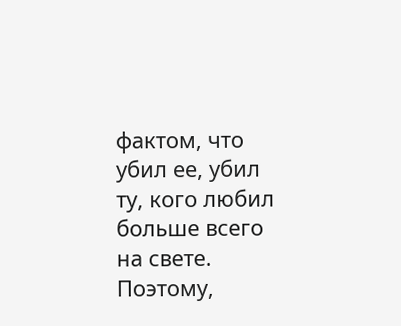фактом, что убил ее, убил ту, кого любил больше всего на свете. Поэтому,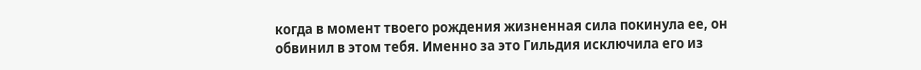когда в момент твоего рождения жизненная сила покинула ее, он обвинил в этом тебя. Именно за это Гильдия исключила его из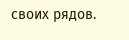своих рядов.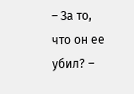– За то, что он ее убил? –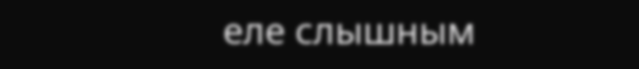еле слышным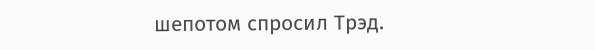шепотом спросил Трэд.